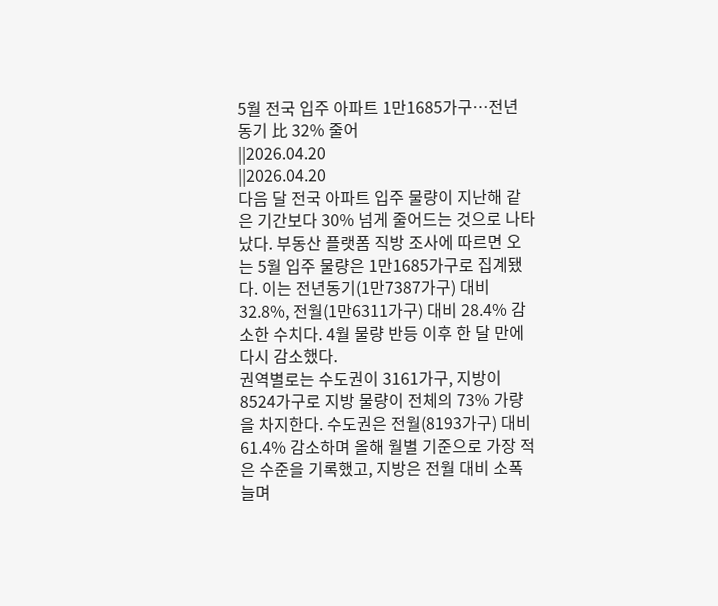5월 전국 입주 아파트 1만1685가구…전년 동기 比 32% 줄어
||2026.04.20
||2026.04.20
다음 달 전국 아파트 입주 물량이 지난해 같은 기간보다 30% 넘게 줄어드는 것으로 나타났다. 부동산 플랫폼 직방 조사에 따르면 오는 5월 입주 물량은 1만1685가구로 집계됐다. 이는 전년동기(1만7387가구) 대비 32.8%, 전월(1만6311가구) 대비 28.4% 감소한 수치다. 4월 물량 반등 이후 한 달 만에 다시 감소했다.
권역별로는 수도권이 3161가구, 지방이 8524가구로 지방 물량이 전체의 73% 가량을 차지한다. 수도권은 전월(8193가구) 대비 61.4% 감소하며 올해 월별 기준으로 가장 적은 수준을 기록했고, 지방은 전월 대비 소폭 늘며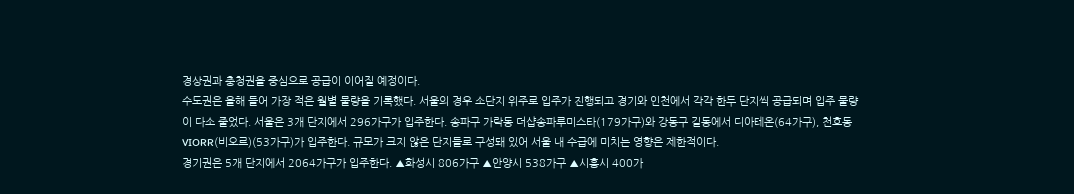경상권과 충청권을 중심으로 공급이 이어질 예정이다.
수도권은 올해 들어 가장 적은 월별 물량을 기록했다. 서울의 경우 소단지 위주로 입주가 진행되고 경기와 인천에서 각각 한두 단지씩 공급되며 입주 물량이 다소 줄었다. 서울은 3개 단지에서 296가구가 입주한다. 송파구 가락동 더샵송파루미스타(179가구)와 강동구 길동에서 디아테온(64가구), 천호동 VIORR(비오르)(53가구)가 입주한다. 규모가 크지 않은 단지들로 구성돼 있어 서울 내 수급에 미치는 영향은 제한적이다.
경기권은 5개 단지에서 2064가구가 입주한다. ▲화성시 806가구 ▲안양시 538가구 ▲시흥시 400가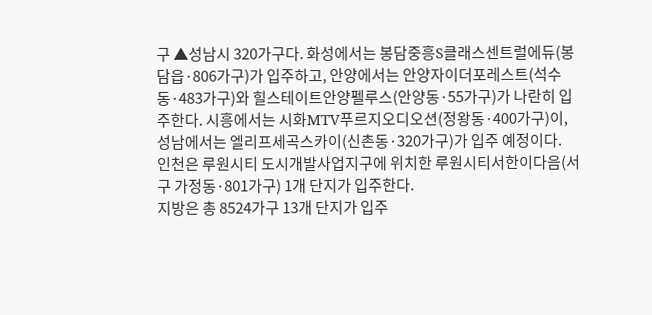구 ▲성남시 320가구다. 화성에서는 봉담중흥S클래스센트럴에듀(봉담읍·806가구)가 입주하고, 안양에서는 안양자이더포레스트(석수동·483가구)와 힐스테이트안양펠루스(안양동·55가구)가 나란히 입주한다. 시흥에서는 시화MTV푸르지오디오션(정왕동·400가구)이, 성남에서는 엘리프세곡스카이(신촌동·320가구)가 입주 예정이다.
인천은 루원시티 도시개발사업지구에 위치한 루원시티서한이다음(서구 가정동·801가구) 1개 단지가 입주한다.
지방은 총 8524가구 13개 단지가 입주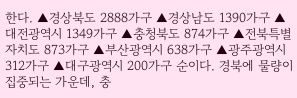한다. ▲경상북도 2888가구 ▲경상남도 1390가구 ▲대전광역시 1349가구 ▲충청북도 874가구 ▲전북특별자치도 873가구 ▲부산광역시 638가구 ▲광주광역시 312가구 ▲대구광역시 200가구 순이다. 경북에 물량이 집중되는 가운데, 충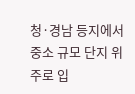청·경남 등지에서 중소 규모 단지 위주로 입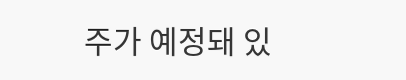주가 예정돼 있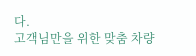다.
고객님만을 위한 맞춤 차량